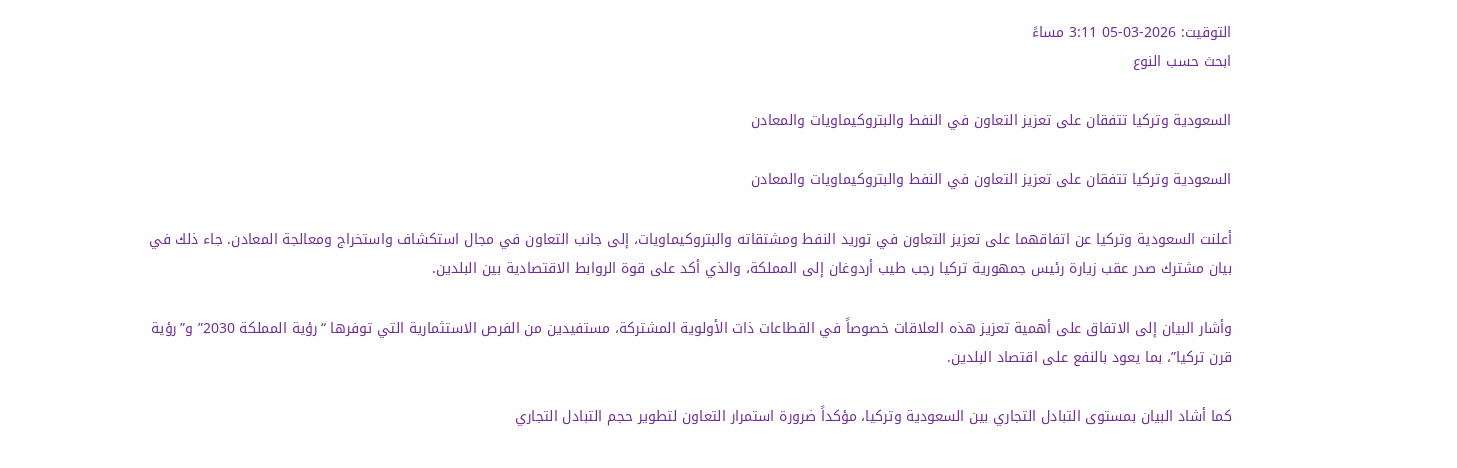التوقيت: 2026-03-05 3:11 مساءً
ابحث حسب النوع

السعودية وتركيا تتفقان على تعزيز التعاون في النفط والبتروكيماويات والمعادن

السعودية وتركيا تتفقان على تعزيز التعاون في النفط والبتروكيماويات والمعادن

أعلنت السعودية وتركيا عن اتفاقهما على تعزيز التعاون في توريد النفط ومشتقاته والبتروكيماويات، إلى جانب التعاون في مجال استكشاف واستخراج ومعالجة المعادن. جاء ذلك في بيان مشترك صدر عقب زيارة رئيس جمهورية تركيا رجب طيب أردوغان إلى المملكة، والذي أكد على قوة الروابط الاقتصادية بين البلدين.

وأشار البيان إلى الاتفاق على أهمية تعزيز هذه العلاقات خصوصاً في القطاعات ذات الأولوية المشتركة، مستفيدين من الفرص الاستثمارية التي توفرها “رؤية المملكة 2030” و”رؤية قرن تركيا”، بما يعود بالنفع على اقتصاد البلدين.

كما أشاد البيان بمستوى التبادل التجاري بين السعودية وتركيا، مؤكداً ضرورة استمرار التعاون لتطوير حجم التبادل التجاري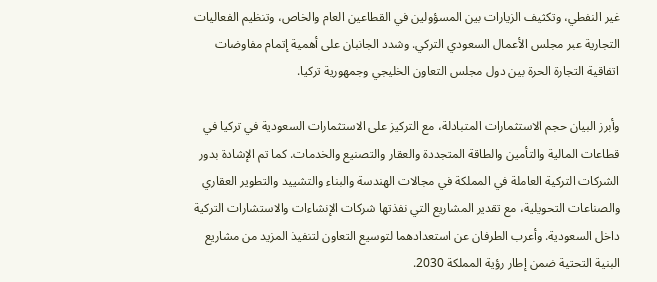غير النفطي، وتكثيف الزيارات بين المسؤولين في القطاعين العام والخاص، وتنظيم الفعاليات التجارية عبر مجلس الأعمال السعودي التركي. وشدد الجانبان على أهمية إتمام مفاوضات اتفاقية التجارة الحرة بين دول مجلس التعاون الخليجي وجمهورية تركيا.

وأبرز البيان حجم الاستثمارات المتبادلة، مع التركيز على الاستثمارات السعودية في تركيا في قطاعات المالية والتأمين والطاقة المتجددة والعقار والتصنيع والخدمات. كما تم الإشادة بدور الشركات التركية العاملة في المملكة في مجالات الهندسة والبناء والتشييد والتطوير العقاري والصناعات التحويلية، مع تقدير المشاريع التي نفذتها شركات الإنشاءات والاستشارات التركية داخل السعودية. وأعرب الطرفان عن استعدادهما لتوسيع التعاون لتنفيذ المزيد من مشاريع البنية التحتية ضمن إطار رؤية المملكة 2030.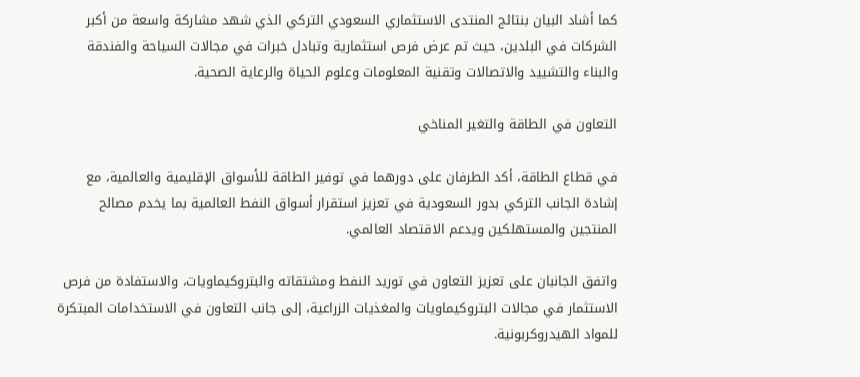كما أشاد البيان بنتائج المنتدى الاستثماري السعودي التركي الذي شهد مشاركة واسعة من أكبر الشركات في البلدين، حيث تم عرض فرص استثمارية وتبادل خبرات في مجالات السياحة والفندقة والبناء والتشييد والاتصالات وتقنية المعلومات وعلوم الحياة والرعاية الصحية.

التعاون في الطاقة والتغير المناخي

في قطاع الطاقة، أكد الطرفان على دورهما في توفير الطاقة للأسواق الإقليمية والعالمية، مع إشادة الجانب التركي بدور السعودية في تعزيز استقرار أسواق النفط العالمية بما يخدم مصالح المنتجين والمستهلكين ويدعم الاقتصاد العالمي.

واتفق الجانبان على تعزيز التعاون في توريد النفط ومشتقاته والبتروكيماويات، والاستفادة من فرص الاستثمار في مجالات البتروكيماويات والمغذيات الزراعية، إلى جانب التعاون في الاستخدامات المبتكرة للمواد الهيدروكربونية.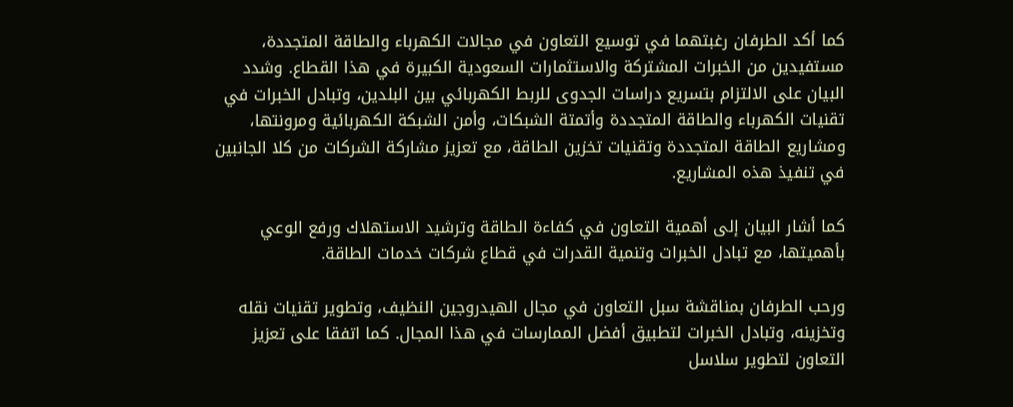كما أكد الطرفان رغبتهما في توسيع التعاون في مجالات الكهرباء والطاقة المتجددة، مستفيدين من الخبرات المشتركة والاستثمارات السعودية الكبيرة في هذا القطاع. وشدد البيان على الالتزام بتسريع دراسات الجدوى للربط الكهربائي بين البلدين، وتبادل الخبرات في تقنيات الكهرباء والطاقة المتجددة وأتمتة الشبكات، وأمن الشبكة الكهربائية ومرونتها، ومشاريع الطاقة المتجددة وتقنيات تخزين الطاقة، مع تعزيز مشاركة الشركات من كلا الجانبين في تنفيذ هذه المشاريع.

كما أشار البيان إلى أهمية التعاون في كفاءة الطاقة وترشيد الاستهلاك ورفع الوعي بأهميتها، مع تبادل الخبرات وتنمية القدرات في قطاع شركات خدمات الطاقة.

ورحب الطرفان بمناقشة سبل التعاون في مجال الهيدروجين النظيف، وتطوير تقنيات نقله وتخزينه، وتبادل الخبرات لتطبيق أفضل الممارسات في هذا المجال. كما اتفقا على تعزيز التعاون لتطوير سلاسل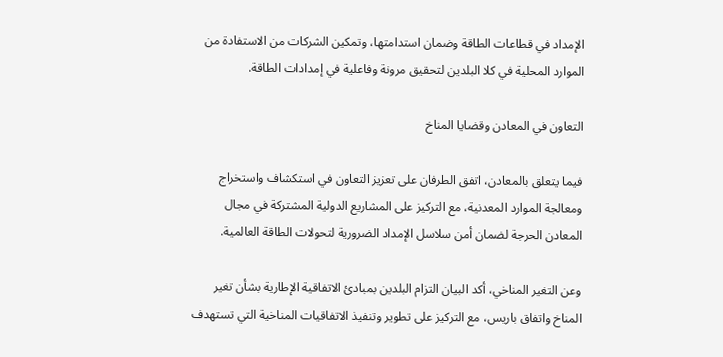الإمداد في قطاعات الطاقة وضمان استدامتها، وتمكين الشركات من الاستفادة من الموارد المحلية في كلا البلدين لتحقيق مرونة وفاعلية في إمدادات الطاقة.

التعاون في المعادن وقضايا المناخ

فيما يتعلق بالمعادن، اتفق الطرفان على تعزيز التعاون في استكشاف واستخراج ومعالجة الموارد المعدنية، مع التركيز على المشاريع الدولية المشتركة في مجال المعادن الحرجة لضمان أمن سلاسل الإمداد الضرورية لتحولات الطاقة العالمية.

وعن التغير المناخي، أكد البيان التزام البلدين بمبادئ الاتفاقية الإطارية بشأن تغير المناخ واتفاق باريس، مع التركيز على تطوير وتنفيذ الاتفاقيات المناخية التي تستهدف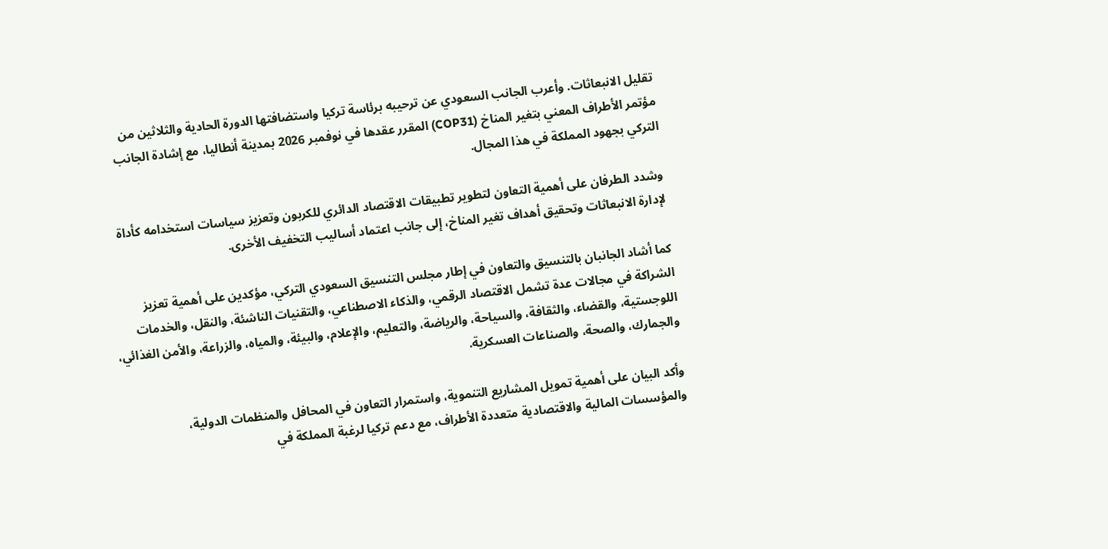تقليل الانبعاثات. وأعرب الجانب السعودي عن ترحيبه برئاسة تركيا واستضافتها الدورة الحادية والثلاثين من مؤتمر الأطراف المعني بتغير المناخ (COP31) المقرر عقدها في نوفمبر 2026 بمدينة أنطاليا، مع إشادة الجانب التركي بجهود المملكة في هذا المجال.

وشدد الطرفان على أهمية التعاون لتطوير تطبيقات الاقتصاد الدائري للكربون وتعزيز سياسات استخدامه كأداة لإدارة الانبعاثات وتحقيق أهداف تغير المناخ، إلى جانب اعتماد أساليب التخفيف الأخرى.

كما أشاد الجانبان بالتنسيق والتعاون في إطار مجلس التنسيق السعودي التركي، مؤكدين على أهمية تعزيز الشراكة في مجالات عدة تشمل الاقتصاد الرقمي، والذكاء الاصطناعي، والتقنيات الناشئة، والنقل، والخدمات اللوجستية، والقضاء، والثقافة، والسياحة، والرياضة، والتعليم، والإعلام، والبيئة، والمياه، والزراعة، والأمن الغذائي، والجمارك، والصحة، والصناعات العسكرية.

وأكد البيان على أهمية تمويل المشاريع التنموية، واستمرار التعاون في المحافل والمنظمات الدولية، والمؤسسات المالية والاقتصادية متعددة الأطراف، مع دعم تركيا لرغبة المملكة في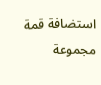استضافة قمة مجموعة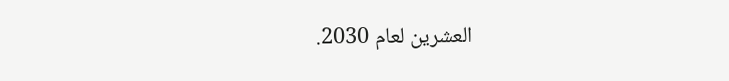العشرين لعام 2030.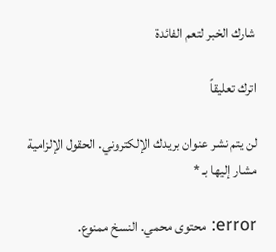شارك الخبر لتعم الفائدة

اترك تعليقاً

لن يتم نشر عنوان بريدك الإلكتروني. الحقول الإلزامية مشار إليها بـ *

error: محتوى محمي. النسخ ممنوع.